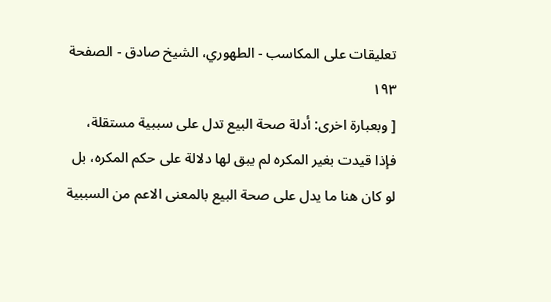تعليقات على المكاسب - الطهوري، الشيخ صادق - الصفحة ١٩٣
[ وبعبارة اخرى: أدلة صحة البيع تدل على سببية مستقلة، فإذا قيدت بغير المكره لم يبق لها دلالة على حكم المكره، بل لو كان هنا ما يدل على صحة البيع بالمعنى الاعم من السببية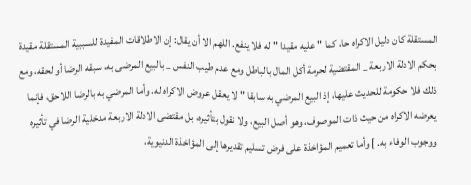المستقلة كان دليل الاكراه حا، كما " عليه مقيدا " له فلا ينفع. اللهم الا أن يقال: إن الاطلاقات المفيدة للسببية المستقلة مقيدة بحكم الادلة الاربعة _ المقتضية لحرمة أكل المال بالباطل ومع عدم طيب النفس _ بالبيع المرضى به، سبقه الرضا أو لحقه، ومع ذلك فلا حكومة للحديث عليها، إذ البيع المرضي به سابقا " لا يعقل عروض الاكراه له. وأما المرضي به بالرضا اللاحق، فإنما يعرضه الاكراه من حيث ذات الموصوف، وهو أصل البيع، ولا نقول بتأثيره، بل مقتضى الادلة الاربعة مدخلية الرضا في تأثيره ووجوب الوفاء به. ] وأما تعميم المؤاخذة على فرض تسليم تقديرها إلى المؤاخذة الدنيوية،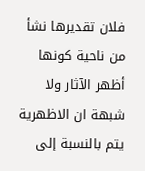فلان تقديرها نشأ من ناحية كونها أظهر الآثار ولا شبهة ان الاظهرية يتم بالنسبة إلى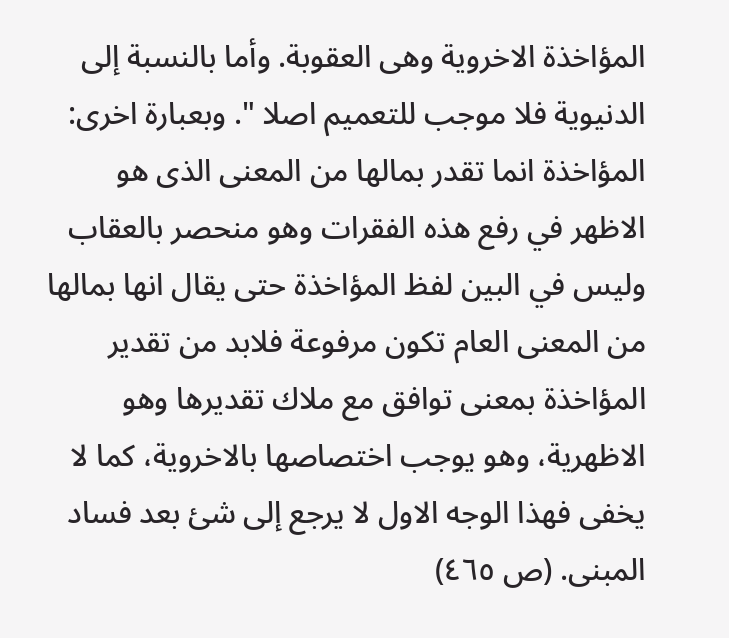المؤاخذة الاخروية وهى العقوبة. وأما بالنسبة إلى الدنيوية فلا موجب للتعميم اصلا ". وبعبارة اخرى: المؤاخذة انما تقدر بمالها من المعنى الذى هو الاظهر في رفع هذه الفقرات وهو منحصر بالعقاب وليس في البين لفظ المؤاخذة حتى يقال انها بمالها من المعنى العام تكون مرفوعة فلابد من تقدير المؤاخذة بمعنى توافق مع ملاك تقديرها وهو الاظهرية، وهو يوجب اختصاصها بالاخروية، كما لا يخفى فهذا الوجه الاول لا يرجع إلى شئ بعد فساد المبنى. (ص ٤٦٥)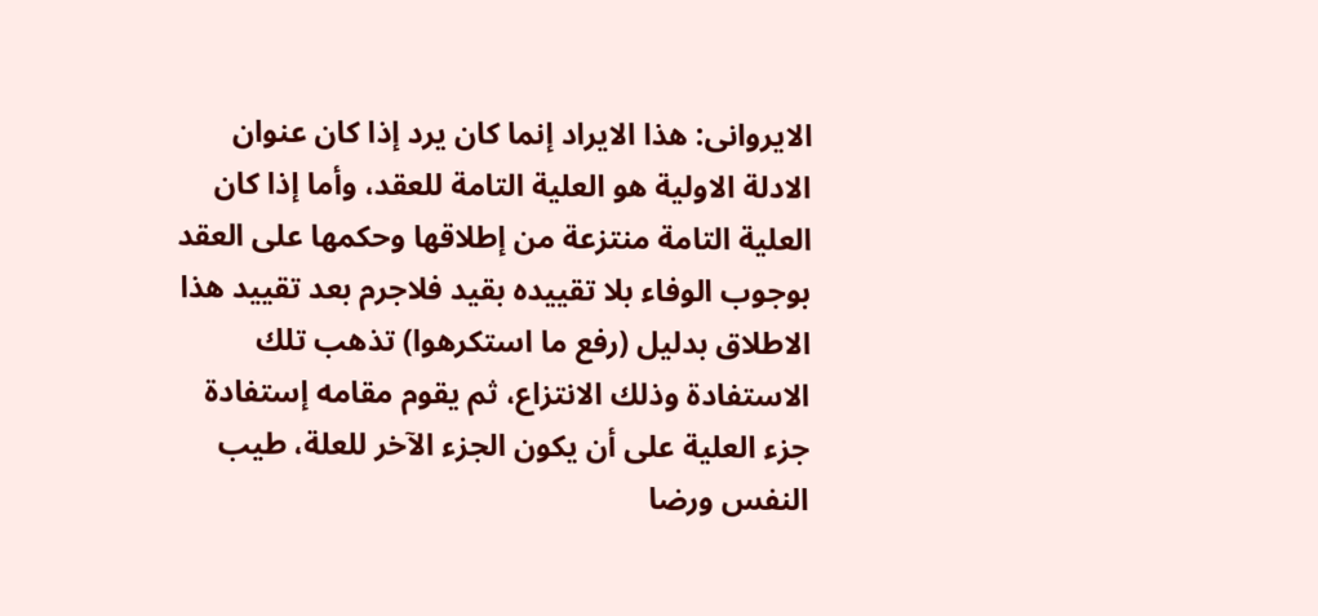الايروانى: هذا الايراد إنما كان يرد إذا كان عنوان الادلة الاولية هو العلية التامة للعقد، وأما إذا كان العلية التامة منتزعة من إطلاقها وحكمها على العقد بوجوب الوفاء بلا تقييده بقيد فلاجرم بعد تقييد هذا الاطلاق بدليل (رفع ما استكرهوا) تذهب تلك الاستفادة وذلك الانتزاع، ثم يقوم مقامه إستفادة جزء العلية على أن يكون الجزء الآخر للعلة، طيب النفس ورضا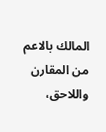المالك بالاعم من المقارن واللاحق،